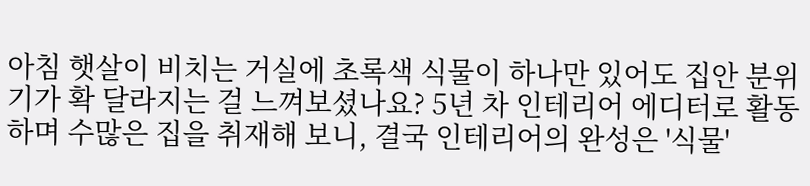아침 햇살이 비치는 거실에 초록색 식물이 하나만 있어도 집안 분위기가 확 달라지는 걸 느껴보셨나요? 5년 차 인테리어 에디터로 활동하며 수많은 집을 취재해 보니, 결국 인테리어의 완성은 '식물'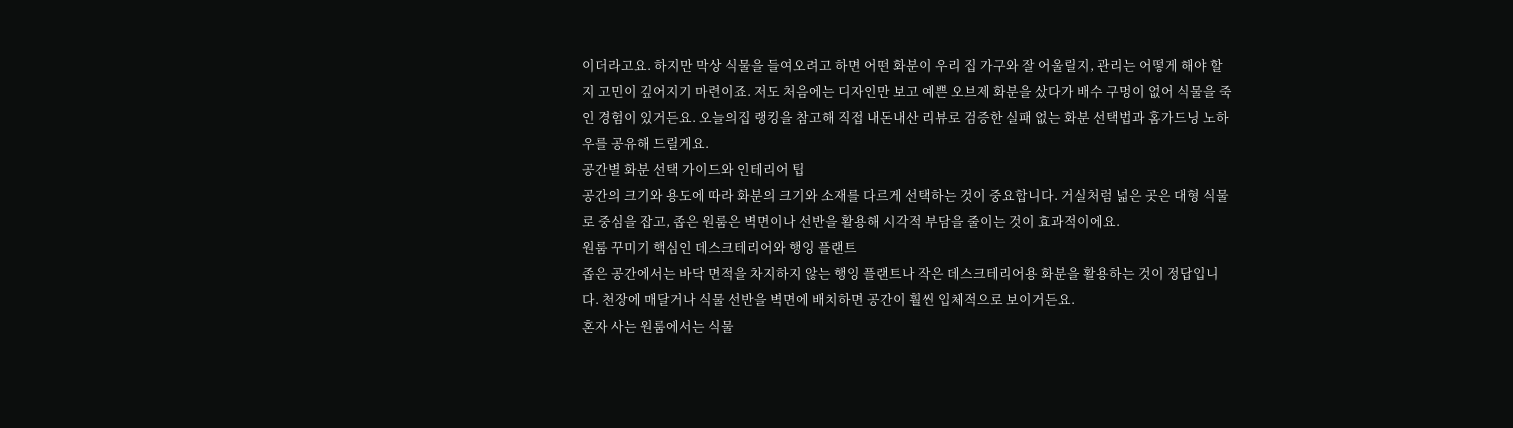이더라고요. 하지만 막상 식물을 들여오려고 하면 어떤 화분이 우리 집 가구와 잘 어울릴지, 관리는 어떻게 해야 할지 고민이 깊어지기 마련이죠. 저도 처음에는 디자인만 보고 예쁜 오브제 화분을 샀다가 배수 구멍이 없어 식물을 죽인 경험이 있거든요. 오늘의집 랭킹을 참고해 직접 내돈내산 리뷰로 검증한 실패 없는 화분 선택법과 홈가드닝 노하우를 공유해 드릴게요.
공간별 화분 선택 가이드와 인테리어 팁
공간의 크기와 용도에 따라 화분의 크기와 소재를 다르게 선택하는 것이 중요합니다. 거실처럼 넓은 곳은 대형 식물로 중심을 잡고, 좁은 원룸은 벽면이나 선반을 활용해 시각적 부담을 줄이는 것이 효과적이에요.
원룸 꾸미기 핵심인 데스크테리어와 행잉 플랜트
좁은 공간에서는 바닥 면적을 차지하지 않는 행잉 플랜트나 작은 데스크테리어용 화분을 활용하는 것이 정답입니다. 천장에 매달거나 식물 선반을 벽면에 배치하면 공간이 훨씬 입체적으로 보이거든요.
혼자 사는 원룸에서는 식물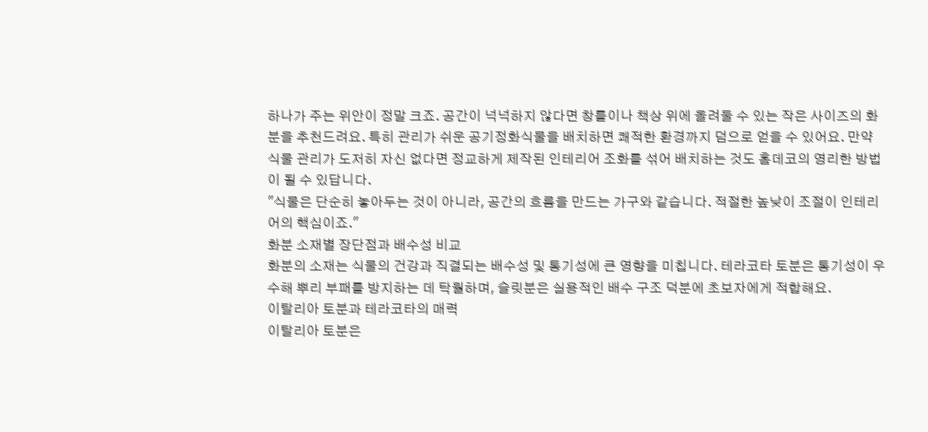하나가 주는 위안이 정말 크죠. 공간이 넉넉하지 않다면 창틀이나 책상 위에 올려둘 수 있는 작은 사이즈의 화분을 추천드려요. 특히 관리가 쉬운 공기정화식물을 배치하면 쾌적한 환경까지 덤으로 얻을 수 있어요. 만약 식물 관리가 도저히 자신 없다면 정교하게 제작된 인테리어 조화를 섞어 배치하는 것도 홈데코의 영리한 방법이 될 수 있답니다.
"식물은 단순히 놓아두는 것이 아니라, 공간의 흐름을 만드는 가구와 같습니다. 적절한 높낮이 조절이 인테리어의 핵심이죠."
화분 소재별 장단점과 배수성 비교
화분의 소재는 식물의 건강과 직결되는 배수성 및 통기성에 큰 영향을 미칩니다. 테라코타 토분은 통기성이 우수해 뿌리 부패를 방지하는 데 탁월하며, 슬릿분은 실용적인 배수 구조 덕분에 초보자에게 적합해요.
이탈리아 토분과 테라코타의 매력
이탈리아 토분은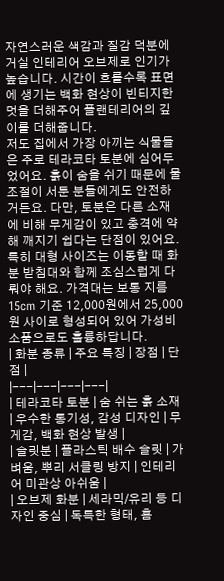자연스러운 색감과 질감 덕분에 거실 인테리어 오브제로 인기가 높습니다. 시간이 흐를수록 표면에 생기는 백화 현상이 빈티지한 멋을 더해주어 플랜테리어의 깊이를 더해줍니다.
저도 집에서 가장 아끼는 식물들은 주로 테라코타 토분에 심어두었어요. 흙이 숨을 쉬기 때문에 물 조절이 서툰 분들에게도 안전하거든요. 다만, 토분은 다른 소재에 비해 무게감이 있고 충격에 약해 깨지기 쉽다는 단점이 있어요. 특히 대형 사이즈는 이동할 때 화분 받침대와 함께 조심스럽게 다뤄야 해요. 가격대는 보통 지름 15cm 기준 12,000원에서 25,000원 사이로 형성되어 있어 가성비 소품으로도 훌륭하답니다.
| 화분 종류 | 주요 특징 | 장점 | 단점 |
|---|---|---|---|
| 테라코타 토분 | 숨 쉬는 흙 소재 | 우수한 통기성, 감성 디자인 | 무게감, 백화 현상 발생 |
| 슬릿분 | 플라스틱 배수 슬릿 | 가벼움, 뿌리 서클링 방지 | 인테리어 미관상 아쉬움 |
| 오브제 화분 | 세라믹/유리 등 디자인 중심 | 독특한 형태, 홈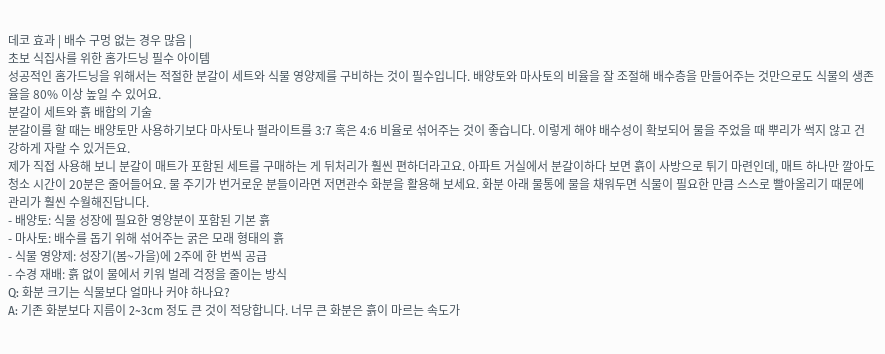데코 효과 | 배수 구멍 없는 경우 많음 |
초보 식집사를 위한 홈가드닝 필수 아이템
성공적인 홈가드닝을 위해서는 적절한 분갈이 세트와 식물 영양제를 구비하는 것이 필수입니다. 배양토와 마사토의 비율을 잘 조절해 배수층을 만들어주는 것만으로도 식물의 생존율을 80% 이상 높일 수 있어요.
분갈이 세트와 흙 배합의 기술
분갈이를 할 때는 배양토만 사용하기보다 마사토나 펄라이트를 3:7 혹은 4:6 비율로 섞어주는 것이 좋습니다. 이렇게 해야 배수성이 확보되어 물을 주었을 때 뿌리가 썩지 않고 건강하게 자랄 수 있거든요.
제가 직접 사용해 보니 분갈이 매트가 포함된 세트를 구매하는 게 뒤처리가 훨씬 편하더라고요. 아파트 거실에서 분갈이하다 보면 흙이 사방으로 튀기 마련인데, 매트 하나만 깔아도 청소 시간이 20분은 줄어들어요. 물 주기가 번거로운 분들이라면 저면관수 화분을 활용해 보세요. 화분 아래 물통에 물을 채워두면 식물이 필요한 만큼 스스로 빨아올리기 때문에 관리가 훨씬 수월해진답니다.
- 배양토: 식물 성장에 필요한 영양분이 포함된 기본 흙
- 마사토: 배수를 돕기 위해 섞어주는 굵은 모래 형태의 흙
- 식물 영양제: 성장기(봄~가을)에 2주에 한 번씩 공급
- 수경 재배: 흙 없이 물에서 키워 벌레 걱정을 줄이는 방식
Q: 화분 크기는 식물보다 얼마나 커야 하나요?
A: 기존 화분보다 지름이 2~3cm 정도 큰 것이 적당합니다. 너무 큰 화분은 흙이 마르는 속도가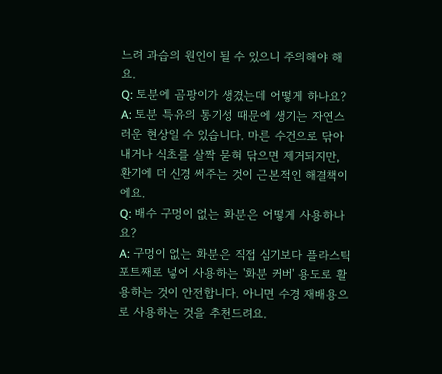느려 과습의 원인이 될 수 있으니 주의해야 해요.
Q: 토분에 곰팡이가 생겼는데 어떻게 하나요?
A: 토분 특유의 통기성 때문에 생기는 자연스러운 현상일 수 있습니다. 마른 수건으로 닦아내거나 식초를 살짝 묻혀 닦으면 제거되지만, 환기에 더 신경 써주는 것이 근본적인 해결책이에요.
Q: 배수 구멍이 없는 화분은 어떻게 사용하나요?
A: 구멍이 없는 화분은 직접 심기보다 플라스틱 포트째로 넣어 사용하는 '화분 커버' 용도로 활용하는 것이 안전합니다. 아니면 수경 재배용으로 사용하는 것을 추천드려요.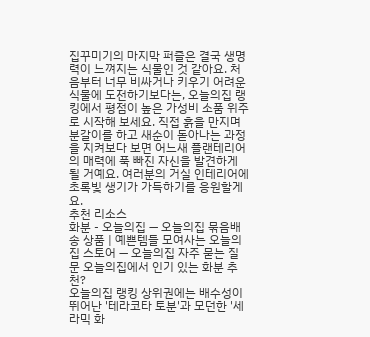집꾸미기의 마지막 퍼즐은 결국 생명력이 느껴지는 식물인 것 같아요. 처음부터 너무 비싸거나 키우기 어려운 식물에 도전하기보다는, 오늘의집 랭킹에서 평점이 높은 가성비 소품 위주로 시작해 보세요. 직접 흙을 만지며 분갈이를 하고 새순이 돋아나는 과정을 지켜보다 보면 어느새 플랜테리어의 매력에 푹 빠진 자신을 발견하게 될 거예요. 여러분의 거실 인테리어에 초록빛 생기가 가득하기를 응원할게요.
추천 리소스
화분 - 오늘의집 — 오늘의집 묶음배송 상품 | 예쁜템들 모여사는 오늘의집 스토어 — 오늘의집 자주 묻는 질문 오늘의집에서 인기 있는 화분 추천?
오늘의집 랭킹 상위권에는 배수성이 뛰어난 '테라코타 토분'과 모던한 '세라믹 화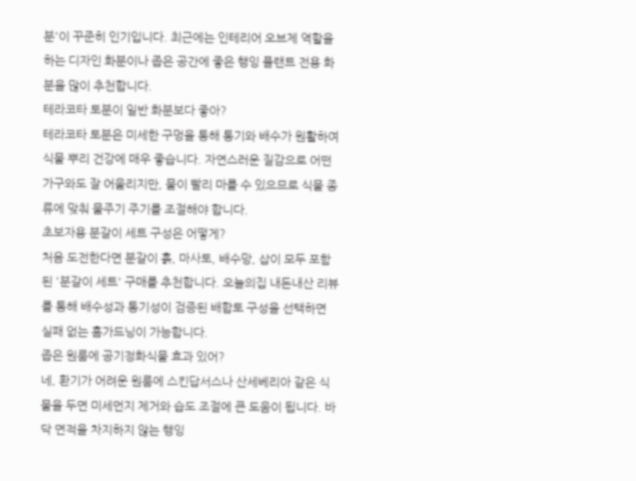분'이 꾸준히 인기입니다. 최근에는 인테리어 오브제 역할을 하는 디자인 화분이나 좁은 공간에 좋은 행잉 플랜트 전용 화분을 많이 추천합니다.
테라코타 토분이 일반 화분보다 좋아?
테라코타 토분은 미세한 구멍을 통해 통기와 배수가 원활하여 식물 뿌리 건강에 매우 좋습니다. 자연스러운 질감으로 어떤 가구와도 잘 어울리지만, 물이 빨리 마를 수 있으므로 식물 종류에 맞춰 물주기 주기를 조절해야 합니다.
초보자용 분갈이 세트 구성은 어떻게?
처음 도전한다면 분갈이 흙, 마사토, 배수망, 삽이 모두 포함된 '분갈이 세트' 구매를 추천합니다. 오늘의집 내돈내산 리뷰를 통해 배수성과 통기성이 검증된 배합토 구성을 선택하면 실패 없는 홈가드닝이 가능합니다.
좁은 원룸에 공기정화식물 효과 있어?
네, 환기가 어려운 원룸에 스킨답서스나 산세베리아 같은 식물을 두면 미세먼지 제거와 습도 조절에 큰 도움이 됩니다. 바닥 면적을 차지하지 않는 행잉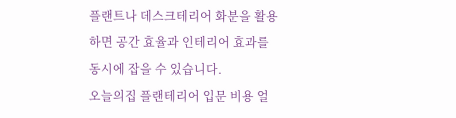플랜트나 데스크테리어 화분을 활용하면 공간 효율과 인테리어 효과를 동시에 잡을 수 있습니다.
오늘의집 플랜테리어 입문 비용 얼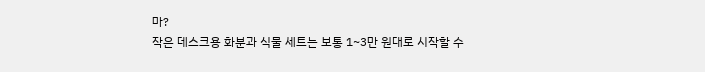마?
작은 데스크용 화분과 식물 세트는 보통 1~3만 원대로 시작할 수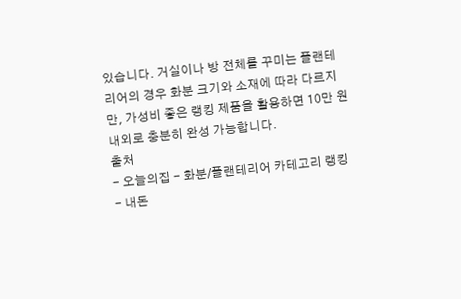있습니다. 거실이나 방 전체를 꾸미는 플랜테리어의 경우 화분 크기와 소재에 따라 다르지만, 가성비 좋은 랭킹 제품을 활용하면 10만 원 내외로 충분히 완성 가능합니다.
출처
- 오늘의집 - 화분/플랜테리어 카테고리 랭킹
- 내돈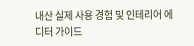내산 실제 사용 경험 및 인테리어 에디터 가이드